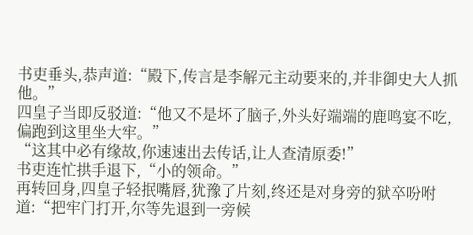书吏垂头,恭声道:“殿下,传言是李解元主动要来的,并非御史大人抓他。”
四皇子当即反驳道:“他又不是坏了脑子,外头好端端的鹿鸣宴不吃,偏跑到这里坐大牢。”
“这其中必有缘故,你速速出去传话,让人查清原委!”
书吏连忙拱手退下,“小的领命。”
再转回身,四皇子轻抿嘴唇,犹豫了片刻,终还是对身旁的狱卒吩咐道:“把牢门打开,尔等先退到一旁候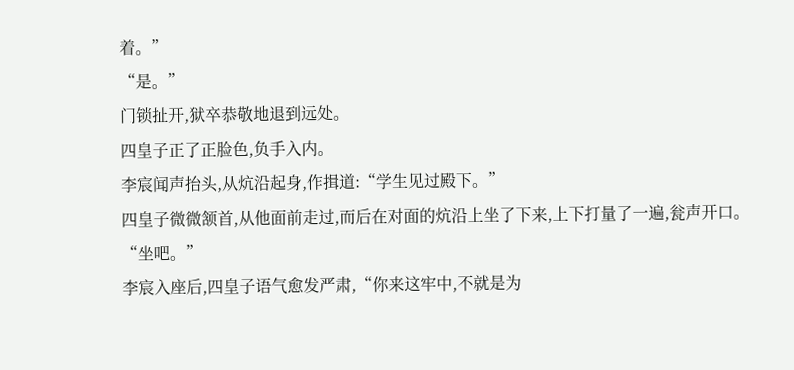着。”
“是。”
门锁扯开,狱卒恭敬地退到远处。
四皇子正了正脸色,负手入内。
李宸闻声抬头,从炕沿起身,作揖道:“学生见过殿下。”
四皇子微微颔首,从他面前走过,而后在对面的炕沿上坐了下来,上下打量了一遍,瓮声开口。
“坐吧。”
李宸入座后,四皇子语气愈发严肃,“你来这牢中,不就是为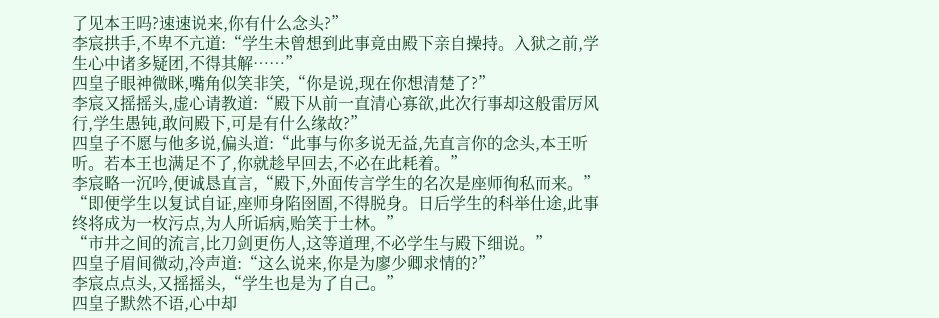了见本王吗?速速说来,你有什么念头?”
李宸拱手,不卑不亢道:“学生未曾想到此事竟由殿下亲自操持。入狱之前,学生心中诸多疑团,不得其解……”
四皇子眼神微眯,嘴角似笑非笑,“你是说,现在你想清楚了?”
李宸又摇摇头,虚心请教道:“殿下从前一直清心寡欲,此次行事却这般雷厉风行,学生愚钝,敢问殿下,可是有什么缘故?”
四皇子不愿与他多说,偏头道:“此事与你多说无益,先直言你的念头,本王听听。若本王也满足不了,你就趁早回去,不必在此耗着。”
李宸略一沉吟,便诚恳直言,“殿下,外面传言学生的名次是座师徇私而来。”
“即便学生以复试自证,座师身陷囹圄,不得脱身。日后学生的科举仕途,此事终将成为一枚污点,为人所诟病,贻笑于士林。”
“市井之间的流言,比刀剑更伤人,这等道理,不必学生与殿下细说。”
四皇子眉间微动,冷声道:“这么说来,你是为廖少卿求情的?”
李宸点点头,又摇摇头,“学生也是为了自己。”
四皇子默然不语,心中却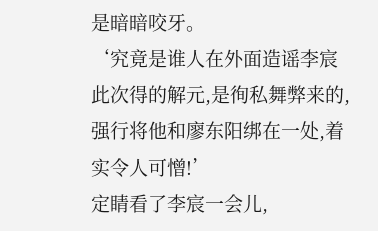是暗暗咬牙。
‘究竟是谁人在外面造谣李宸此次得的解元,是徇私舞弊来的,强行将他和廖东阳绑在一处,着实令人可憎!’
定睛看了李宸一会儿,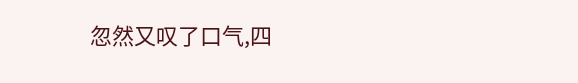忽然又叹了口气,四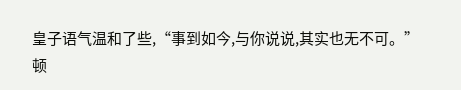皇子语气温和了些,“事到如今,与你说说,其实也无不可。”
顿